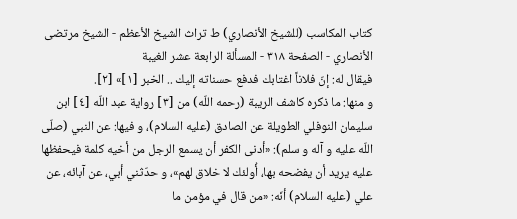كتاب المكاسب (للشيخ الأنصاري) ط تراث الشيخ الأعظم - الشيخ مرتضى الأنصاري - الصفحة ٣١٨ - المسألة الرابعة عشر الغيبة
فيقال له: إنّ فلاناً اغتابك فدفع حسناته إليك .. الخبر [١]» [٢].
و منها: ما ذكره كاشف الريبة (رحمه اللّه) من [٣] رواية عبد اللّه [٤] ابن سليمان النوفلي الطويلة عن الصادق (عليه السلام)، و فيها: عن النبي (صلّى اللّه عليه و آله و سلم): «أدنى الكفر أن يسمع الرجل من أخيه كلمة فيحفظها عليه يريد أن يفضحه بها، أُولئك لا خلاق لهم»، و حدّثني أبي، عن آبائه، عن علي (عليه السلام) أنّه: «من قال في مؤمن ما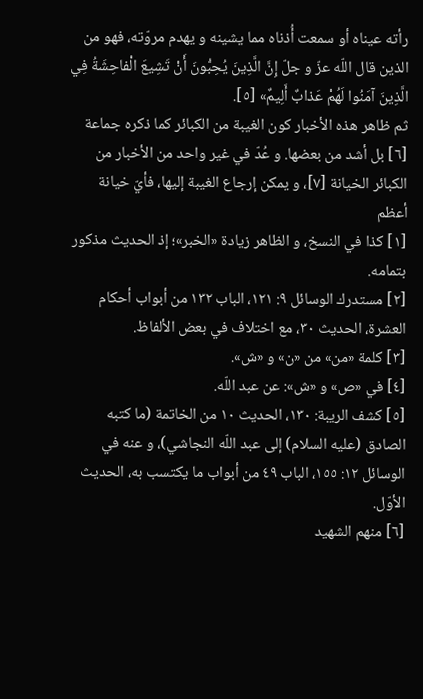رأته عيناه أو سمعت أُذناه مما يشينه و يهدم مروّته، فهو من الذين قال اللّه عزّ و جلّ إِنَّ الَّذِينَ يُحِبُّونَ أَنْ تَشِيعَ الْفاحِشَةُ فِي الَّذِينَ آمَنُوا لَهُمْ عَذابٌ أَلِيمٌ» [٥].
ثم ظاهر هذه الأخبار كون الغيبة من الكبائر كما ذكره جماعة [٦] بل أشد من بعضها. و عُدّ في غير واحد من الأخبار من الكبائر الخيانة [٧]، و يمكن إرجاع الغيبة إليها، فأيّ خيانة أعظم
[١] كذا في النسخ، و الظاهر زيادة «الخبر»؛ إذ الحديث مذكور بتمامه.
[٢] مستدرك الوسائل ٩: ١٢١، الباب ١٣٢ من أبواب أحكام العشرة، الحديث ٣٠، مع اختلاف في بعض الألفاظ.
[٣] كلمة «من» من «ن» و «ش».
[٤] في «ص» و «ش»: عن عبد اللّه.
[٥] كشف الريبة: ١٣٠، الحديث ١٠ من الخاتمة (ما كتبه الصادق (عليه السلام) إلى عبد اللّه النجاشي)، و عنه في الوسائل ١٢: ١٥٥، الباب ٤٩ من أبواب ما يكتسب به، الحديث الأوّل.
[٦] منهم الشهيد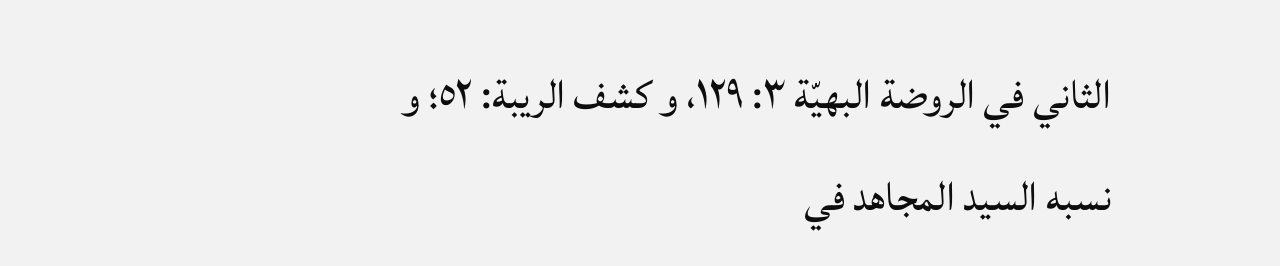الثاني في الروضة البهيّة ٣: ١٢٩، و كشف الريبة: ٥٢؛ و نسبه السيد المجاهد في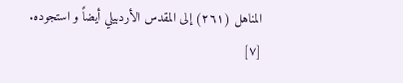المناهل (٢٦١) إلى المقدس الأردبيلي أيضاً و استجوده.
[٧]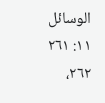الوسائل ١١: ٢٦١ ٢٦٢،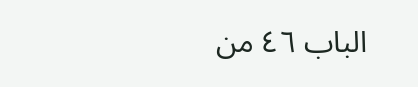الباب ٤٦ من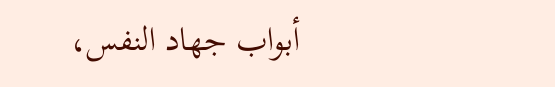أبواب جهاد النفس،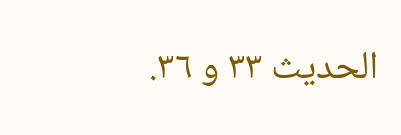الحديث ٣٣ و ٣٦.